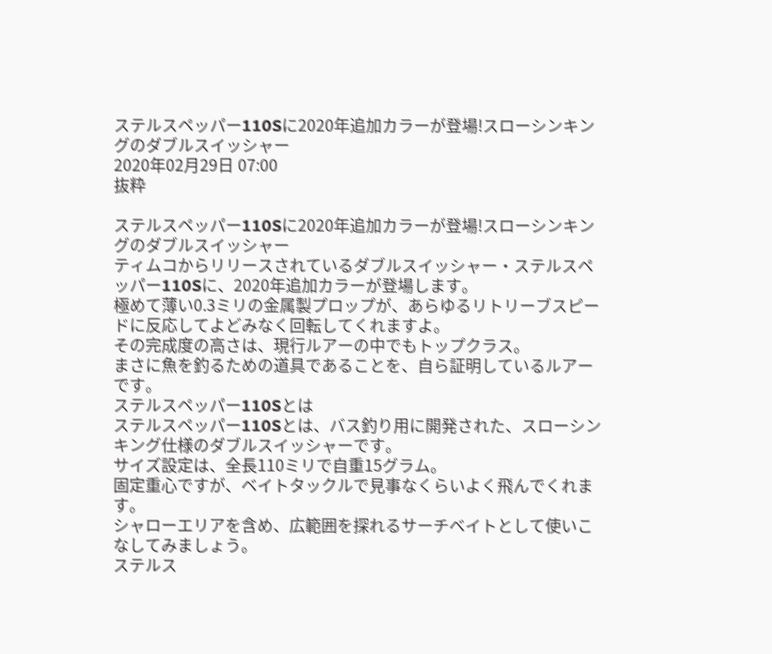ステルスペッパー110Sに2020年追加カラーが登場!スローシンキングのダブルスイッシャー
2020年02月29日 07:00
抜粋

ステルスペッパー110Sに2020年追加カラーが登場!スローシンキングのダブルスイッシャー
ティムコからリリースされているダブルスイッシャー・ステルスペッパー110Sに、2020年追加カラーが登場します。
極めて薄い0.3ミリの金属製プロップが、あらゆるリトリーブスピードに反応してよどみなく回転してくれますよ。
その完成度の高さは、現行ルアーの中でもトップクラス。
まさに魚を釣るための道具であることを、自ら証明しているルアーです。
ステルスペッパー110Sとは
ステルスペッパー110Sとは、バス釣り用に開発された、スローシンキング仕様のダブルスイッシャーです。
サイズ設定は、全長110ミリで自重15グラム。
固定重心ですが、ベイトタックルで見事なくらいよく飛んでくれます。
シャローエリアを含め、広範囲を探れるサーチベイトとして使いこなしてみましょう。
ステルス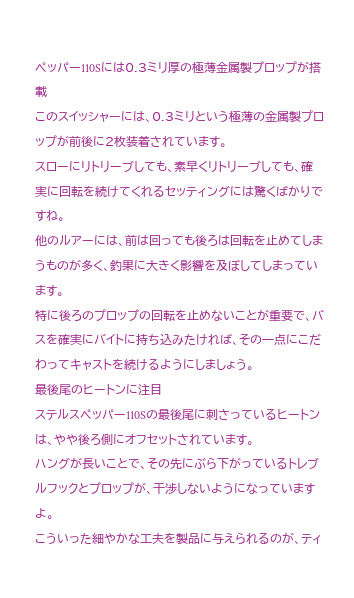ペッパー110Sには0.3ミリ厚の極薄金属製プロップが搭載
このスイッシャーには、0.3ミリという極薄の金属製プロップが前後に2枚装着されています。
スローにリトリーブしても、素早くリトリーブしても、確実に回転を続けてくれるセッティングには驚くばかりですね。
他のルアーには、前は回っても後ろは回転を止めてしまうものが多く、釣果に大きく影響を及ぼしてしまっています。
特に後ろのプロップの回転を止めないことが重要で、バスを確実にバイトに持ち込みたければ、その一点にこだわってキャストを続けるようにしましょう。
最後尾のヒートンに注目
ステルスペッパー110Sの最後尾に刺さっているヒートンは、やや後ろ側にオフセットされています。
ハングが長いことで、その先にぶら下がっているトレブルフックとプロップが、干渉しないようになっていますよ。
こういった細やかな工夫を製品に与えられるのが、ティ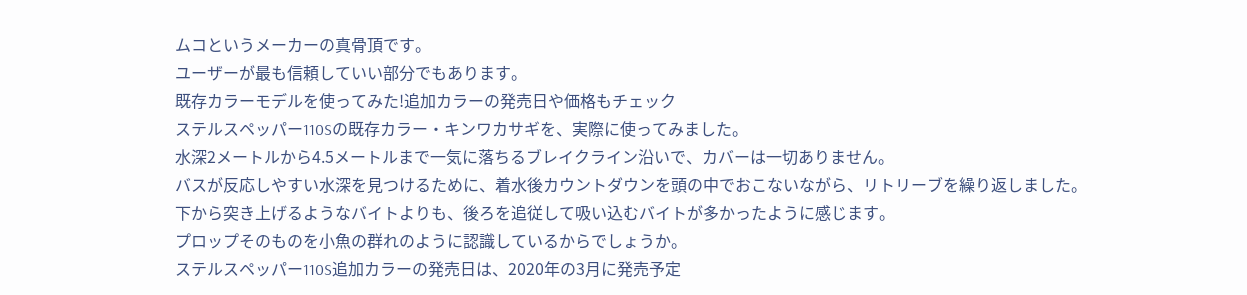ムコというメーカーの真骨頂です。
ユーザーが最も信頼していい部分でもあります。
既存カラーモデルを使ってみた!追加カラーの発売日や価格もチェック
ステルスペッパー110Sの既存カラー・キンワカサギを、実際に使ってみました。
水深2メートルから4.5メートルまで一気に落ちるブレイクライン沿いで、カバーは一切ありません。
バスが反応しやすい水深を見つけるために、着水後カウントダウンを頭の中でおこないながら、リトリーブを繰り返しました。
下から突き上げるようなバイトよりも、後ろを追従して吸い込むバイトが多かったように感じます。
プロップそのものを小魚の群れのように認識しているからでしょうか。
ステルスペッパー110S追加カラーの発売日は、2020年の3月に発売予定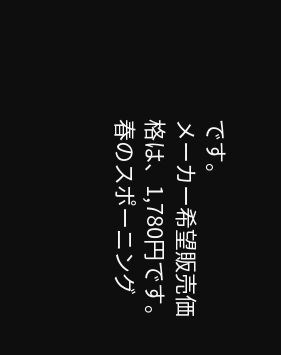です。
メーカー希望販売価格は、1,780円です。
春のスポーニング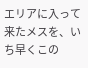エリアに入って来たメスを、いち早くこの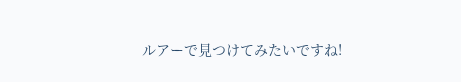ルアーで見つけてみたいですね!